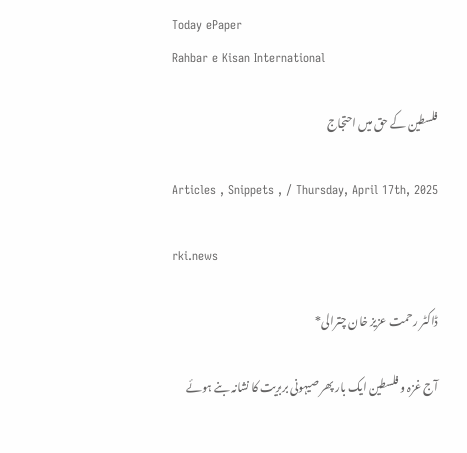Today ePaper
Rahbar e Kisan International

فلسطین کے حق میں احتجاج

Articles , Snippets , / Thursday, April 17th, 2025

rki.news

ڈاکٹر رحمت عزیز خان چترالی*

آج غزہ و فلسطین ایک بار پھر صیہونی بربریت کا نشانہ بنے ہوئے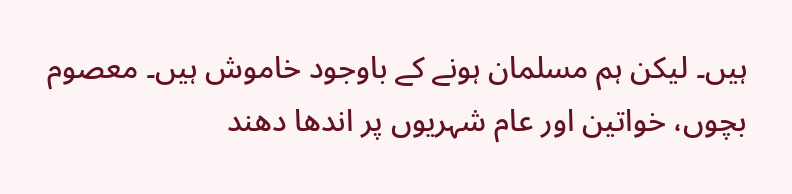ہیں۔ لیکن ہم مسلمان ہونے کے باوجود خاموش ہیں۔ معصوم بچوں، خواتین اور عام شہریوں پر اندھا دھند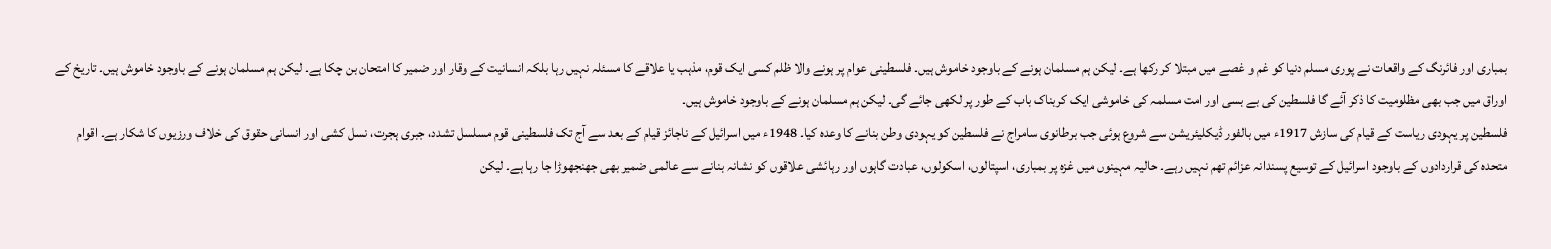بمباری اور فائرنگ کے واقعات نے پوری مسلم دنیا کو غم و غصے میں مبتلا کر رکھا ہے۔ لیکن ہم مسلمان ہونے کے باوجود خاموش ہیں۔ فلسطینی عوام پر ہونے والا ظلم کسی ایک قوم، مذہب یا علاقے کا مسئلہ نہیں رہا بلکہ انسانیت کے وقار اور ضمیر کا امتحان بن چکا ہے۔ لیکن ہم مسلمان ہونے کے باوجود خاموش ہیں۔ تاریخ کے اوراق میں جب بھی مظلومیت کا ذکر آئے گا فلسطین کی بے بسی اور امت مسلمہ کی خاموشی ایک کربناک باب کے طور پر لکھی جائے گی۔ لیکن ہم مسلمان ہونے کے باوجود خاموش ہیں۔
فلسطین پر یہودی ریاست کے قیام کی سازش 1917ء میں بالفور ڈیکلیئریشن سے شروع ہوئی جب برطانوی سامراج نے فلسطین کو یہودی وطن بنانے کا وعدہ کیا۔ 1948ء میں اسرائیل کے ناجائز قیام کے بعد سے آج تک فلسطینی قوم مسلسل تشدد، جبری ہجرت، نسل کشی اور انسانی حقوق کی خلاف ورزیوں کا شکار ہے۔ اقوام متحدہ کی قراردادوں کے باوجود اسرائیل کے توسیع پسندانہ عزائم تھم نہیں رہے۔ حالیہ مہینوں میں غزہ پر بمباری، اسپتالوں، اسکولوں، عبادت گاہوں اور رہائشی علاقوں کو نشانہ بنانے سے عالمی ضمیر بھی جھنجھوڑا جا رہا ہے۔ لیکن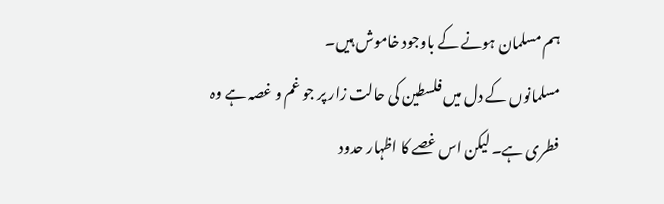ہم مسلمان ہونے کے باوجود خاموش ہیں۔
مسلمانوں کے دل میں فلسطین کی حالت زار پر جو غم و غصہ ہے وہ فطری ہے۔ لیکن اس غصے کا اظہار حدود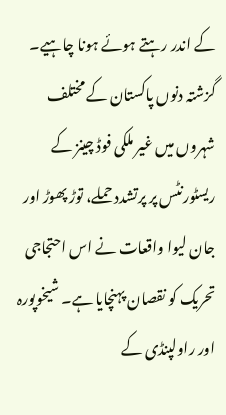کے اندر رہتے ہوئے ہونا چاہیے۔ گزشتہ دنوں پاکستان کے مختلف شہروں میں غیر ملکی فوڈ چینز کے ریسٹورنٹس پر پرتشدد حملے، توڑ پھوڑ اور جان لیوا واقعات نے اس احتجاجی تحریک کو نقصان پہنچایا ہے۔ شیخوپورہ اور راولپنڈی کے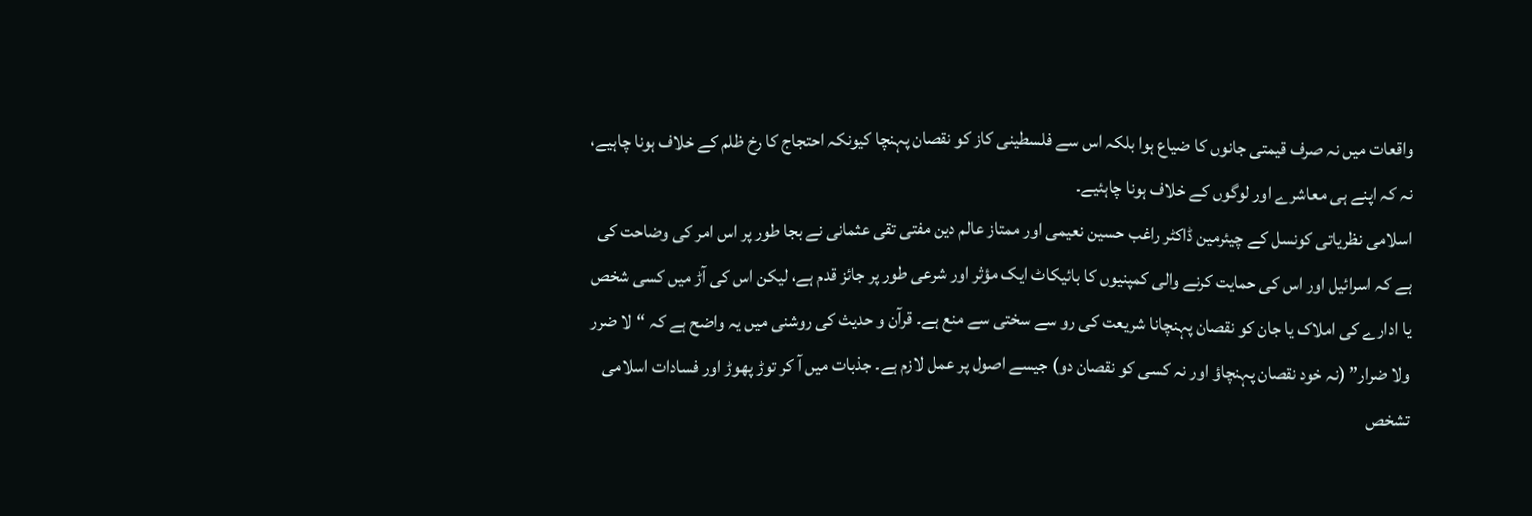واقعات میں نہ صرف قیمتی جانوں کا ضیاع ہوا بلکہ اس سے فلسطینی کاز کو نقصان پہنچا کیونکہ احتجاج کا رخ ظلم کے خلاف ہونا چاہیے، نہ کہ اپنے ہی معاشرے اور لوگوں کے خلاف ہونا چاہئیے۔
اسلامی نظریاتی کونسل کے چیئرمین ڈاکٹر راغب حسین نعیمی اور ممتاز عالم دین مفتی تقی عثمانی نے بجا طور پر اس امر کی وضاحت کی ہے کہ اسرائیل اور اس کی حمایت کرنے والی کمپنیوں کا بائیکاٹ ایک مؤثر اور شرعی طور پر جائز قدم ہے، لیکن اس کی آڑ میں کسی شخص یا ادارے کی املاک یا جان کو نقصان پہنچانا شریعت کی رو سے سختی سے منع ہے۔ قرآن و حدیث کی روشنی میں یہ واضح ہے کہ “لا ضرر ولا ضرار” (نہ خود نقصان پہنچاؤ اور نہ کسی کو نقصان دو) جیسے اصول پر عمل لازم ہے۔ جذبات میں آ کر توڑ پھوڑ اور فسادات اسلامی تشخص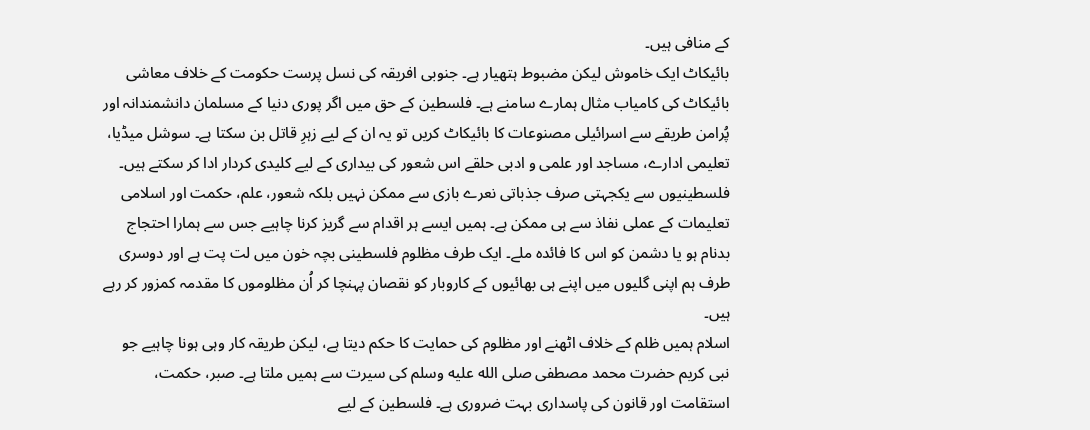کے منافی ہیں۔
بائیکاٹ ایک خاموش لیکن مضبوط ہتھیار ہے۔ جنوبی افریقہ کی نسل پرست حکومت کے خلاف معاشی بائیکاٹ کی کامیاب مثال ہمارے سامنے ہے۔ فلسطین کے حق میں اگر پوری دنیا کے مسلمان دانشمندانہ اور پُرامن طریقے سے اسرائیلی مصنوعات کا بائیکاٹ کریں تو یہ ان کے لیے زہرِ قاتل بن سکتا ہے۔ سوشل میڈیا، تعلیمی ادارے، مساجد اور علمی و ادبی حلقے اس شعور کی بیداری کے لیے کلیدی کردار ادا کر سکتے ہیں۔
فلسطینیوں سے یکجہتی صرف جذباتی نعرے بازی سے ممکن نہیں بلکہ شعور، علم، حکمت اور اسلامی تعلیمات کے عملی نفاذ سے ہی ممکن ہے۔ ہمیں ایسے ہر اقدام سے گریز کرنا چاہیے جس سے ہمارا احتجاج بدنام ہو یا دشمن کو اس کا فائدہ ملے۔ ایک طرف مظلوم فلسطینی بچہ خون میں لت پت ہے اور دوسری طرف ہم اپنی گلیوں میں اپنے ہی بھائیوں کے کاروبار کو نقصان پہنچا کر اُن مظلوموں کا مقدمہ کمزور کر رہے ہیں۔
اسلام ہمیں ظلم کے خلاف اٹھنے اور مظلوم کی حمایت کا حکم دیتا ہے، لیکن طریقہ کار وہی ہونا چاہیے جو نبی کریم حضرت محمد مصطفی صلى الله عليه وسلم کی سیرت سے ہمیں ملتا ہے۔ صبر، حکمت، استقامت اور قانون کی پاسداری بہت ضروری ہے۔ فلسطین کے لیے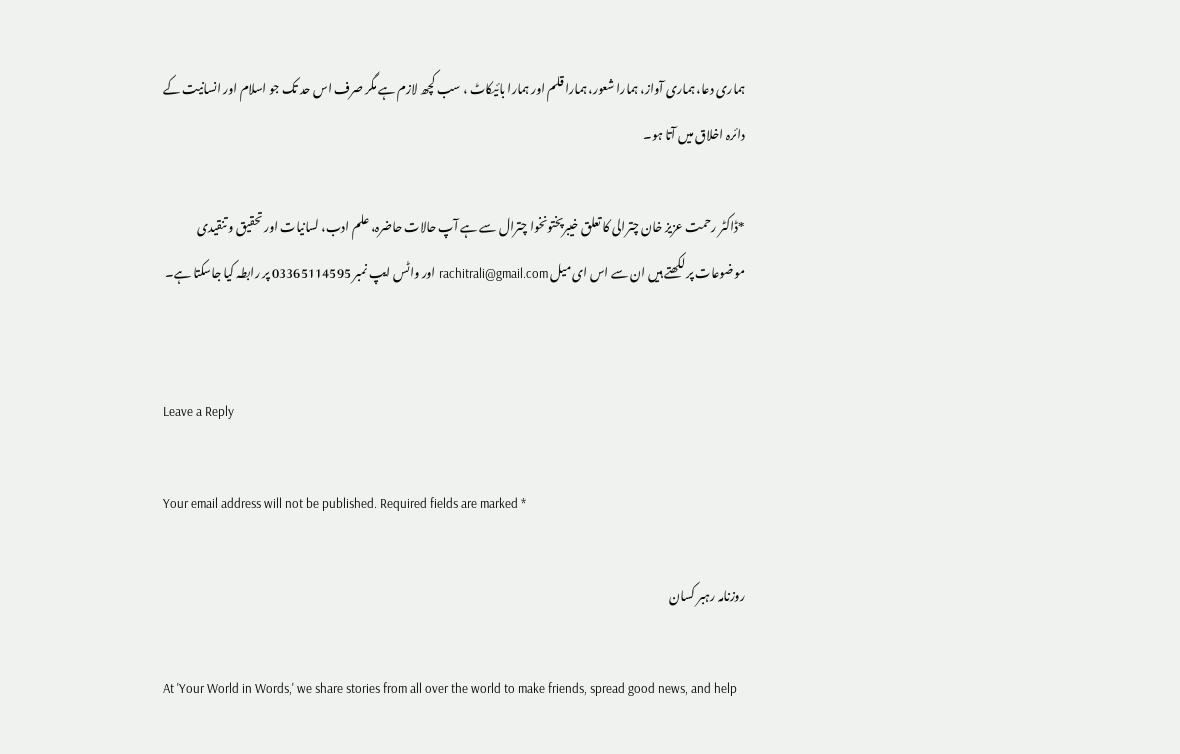ہماری دعا، ہماری آواز، ہمارا شعور، ہمارا قلم اور ہمارا بائیکاٹ ، سب کچھ لازم ہے مگر صرف اس حد تک جو اسلام اور انسانیت کے دائرہ اخلاق میں آتا ہو۔

*ڈاکٹر رحمت عزیز خان چترالی کا تعلق خیبرپختونخوا چترال سے ہے آپ حالات حاضرہ، علم ادب، لسانیات اور تحقیق و تنقیدی موضوعات پر لکھتے ہیں ان سے اس ای میل rachitrali@gmail.com اور واٹس ایپ نمبر 03365114595 پر رابطہ کیا جاسکتا ہے۔


Leave a Reply

Your email address will not be published. Required fields are marked *

روزنامہ رہبر کسان

At 'Your World in Words,' we share stories from all over the world to make friends, spread good news, and help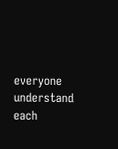everyone understand each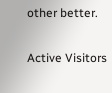other better.

Active Visitors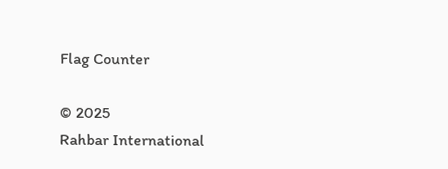Flag Counter

© 2025
Rahbar International